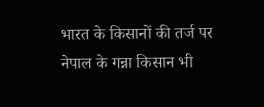भारत के किसानों की तर्ज पर नेपाल के गन्ना किसान भी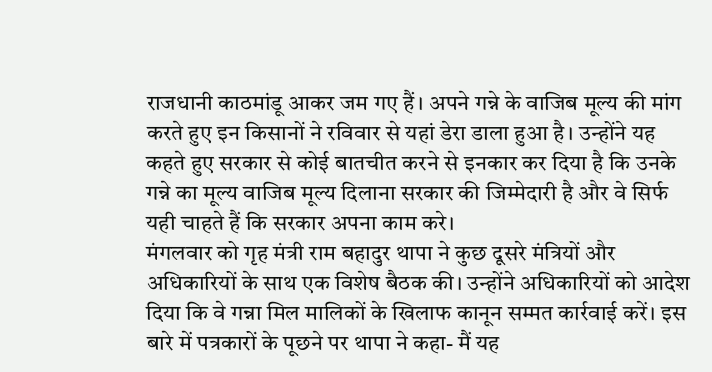राजधानी काठमांडू आकर जम गए हैं। अपने गन्ने के वाजिब मूल्य की मांग करते हुए इन किसानों ने रविवार से यहां डेरा डाला हुआ है। उन्होंने यह कहते हुए सरकार से कोई बातचीत करने से इनकार कर दिया है कि उनके गन्ने का मूल्य वाजिब मूल्य दिलाना सरकार की जिम्मेदारी है और वे सिर्फ यही चाहते हैं कि सरकार अपना काम करे।
मंगलवार को गृह मंत्री राम बहादुर थापा ने कुछ दूसरे मंत्रियों और अधिकारियों के साथ एक विशेष बैठक की। उन्होंने अधिकारियों को आदेश दिया कि वे गन्ना मिल मालिकों के खिलाफ कानून सम्मत कार्रवाई करें। इस बारे में पत्रकारों के पूछने पर थापा ने कहा- मैं यह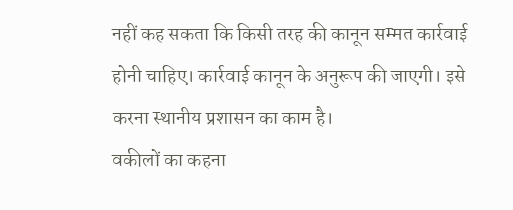नहीं कह सकता कि किसी तरह की कानून सम्मत कार्रवाई होनी चाहिए। कार्रवाई कानून के अनुरूप की जाएगी। इसे करना स्थानीय प्रशासन का काम है।
वकीलों का कहना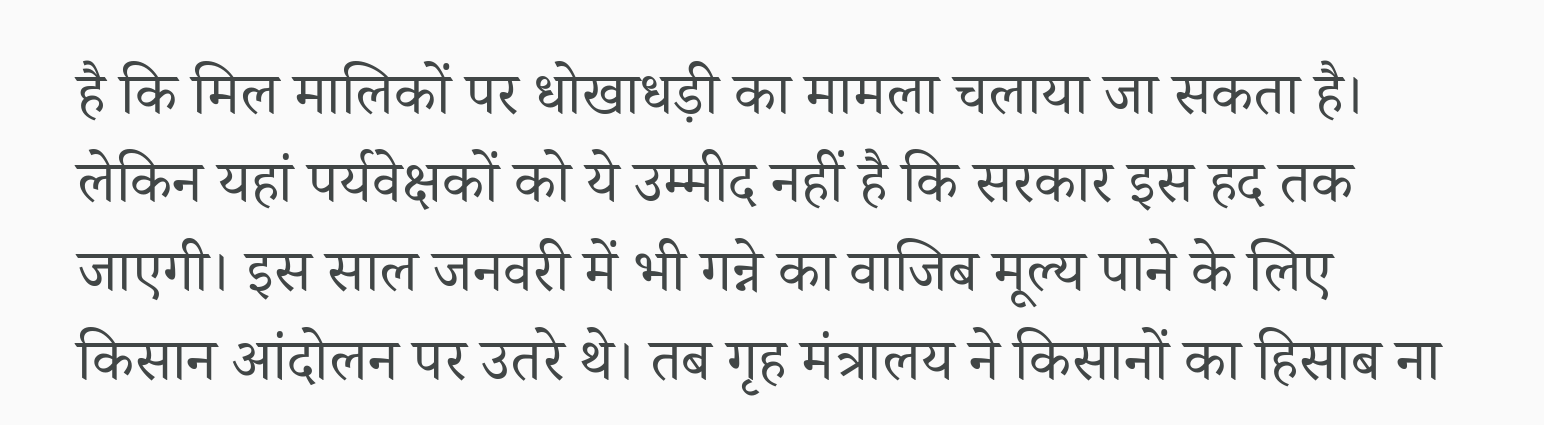है कि मिल मालिकों पर धोखाधड़ी का मामला चलाया जा सकता है। लेकिन यहां पर्यवेक्षकों को ये उम्मीद नहीं है कि सरकार इस हद तक जाएगी। इस साल जनवरी में भी गन्ने का वाजिब मूल्य पाने के लिए किसान आंदोलन पर उतरे थे। तब गृह मंत्रालय ने किसानों का हिसाब ना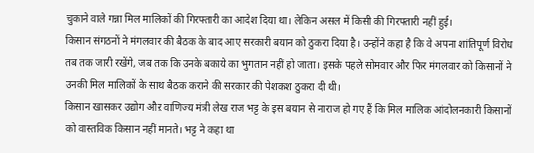चुकाने वाले गन्ना मिल मालिकों की गिरफ्तारी का आदेश दिया था। लेकिन असल में किसी की गिरफ्तारी नहीं हुई।
किसान संगठनों ने मंगलवार की बैठक के बाद आए सरकारी बयान को ठुकरा दिया है। उन्होंने कहा है कि वे अपना शांतिपूर्ण विरोध तब तक जारी रखेंगे, जब तक कि उनके बकाये का भुगतान नहीं हो जाता। इसके पहले सोमवार और फिर मंगलवार को किसानों ने उनकी मिल मालिकों के साथ बैठक कराने की सरकार की पेशकश ठुकरा दी थी।
किसान खासकर उद्योग औऱ वाणिज्य मंत्री लेख राज भट्ट के इस बयान से नाराज हो गए हैं कि मिल मालिक आंदोलनकारी किसानों को वास्तविक किसान नहीं मानते। भट्ट ने कहा था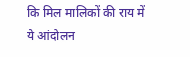कि मिल मालिकों की राय में ये आंदोलन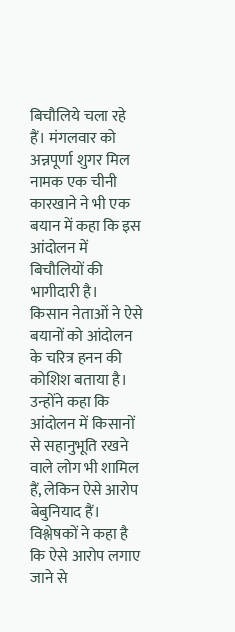बिचौलिये चला रहे हैं। मंगलवार को अन्नपूर्णा शुगर मिल नामक एक चीनी कारखाने ने भी एक बयान में कहा कि इस आंदोलन में बिचौलियों की भागीदारी है।
किसान नेताओं ने ऐसे बयानों को आंदोलन के चरित्र हनन की कोशिश बताया है। उन्होंने कहा कि आंदोलन में किसानों से सहानुभूति रखने वाले लोग भी शामिल हैं, लेकिन ऐसे आरोप बेबुनियाद हैं। विश्लेषकों ने कहा है कि ऐसे आरोप लगाए जाने से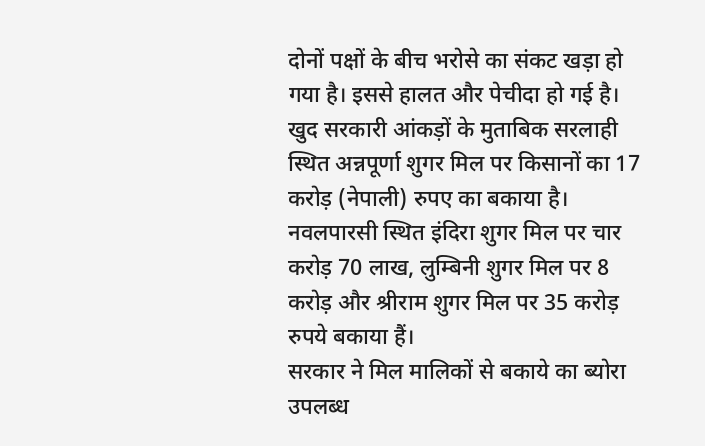दोनों पक्षों के बीच भरोसे का संकट खड़ा हो गया है। इससे हालत और पेचीदा हो गई है।
खुद सरकारी आंकड़ों के मुताबिक सरलाही स्थित अन्नपूर्णा शुगर मिल पर किसानों का 17 करोड़ (नेपाली) रुपए का बकाया है। नवलपारसी स्थित इंदिरा शुगर मिल पर चार करोड़ 70 लाख, लुम्बिनी शुगर मिल पर 8 करोड़ और श्रीराम शुगर मिल पर 35 करोड़ रुपये बकाया हैं।
सरकार ने मिल मालिकों से बकाये का ब्योरा उपलब्ध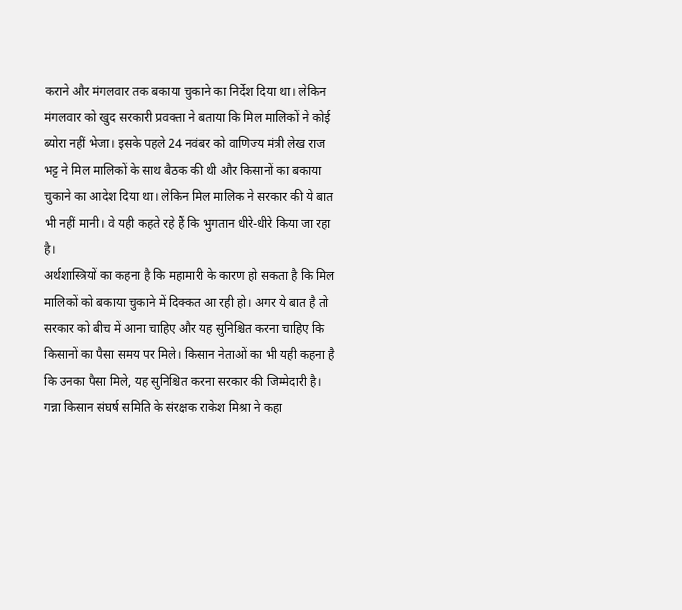कराने और मंगलवार तक बकाया चुकाने का निर्देश दिया था। लेकिन मंगलवार को खुद सरकारी प्रवक्ता ने बताया कि मिल मालिकों ने कोई ब्योरा नहीं भेजा। इसके पहले 24 नवंबर को वाणिज्य मंत्री लेख राज भट्ट ने मिल मालिकों के साथ बैठक की थी और किसानों का बकाया चुकाने का आदेश दिया था। लेकिन मिल मालिक ने सरकार की ये बात भी नहीं मानी। वे यही कहते रहे हैं कि भुगतान धीरे-धीरे किया जा रहा है।
अर्थशास्त्रियों का कहना है कि महामारी के कारण हो सकता है कि मिल मालिकों को बकाया चुकाने में दिक्कत आ रही हो। अगर ये बात है तो सरकार को बीच में आना चाहिए और यह सुनिश्चित करना चाहिए कि किसानों का पैसा समय पर मिले। किसान नेताओं का भी यही कहना है कि उनका पैसा मिले, यह सुनिश्चित करना सरकार की जिम्मेदारी है।
गन्ना किसान संघर्ष समिति के संरक्षक राकेश मिश्रा ने कहा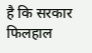है कि सरकार फिलहाल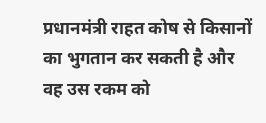प्रधानमंत्री राहत कोष से किसानों का भुगतान कर सकती है और वह उस रकम को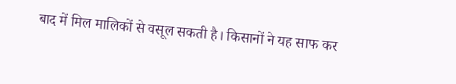बाद में मिल मालिकों से वसूल सकती है। किसानों ने यह साफ कर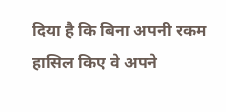दिया है कि बिना अपनी रकम हासिल किए वे अपने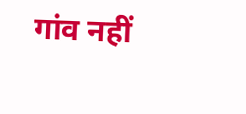गांव नहीं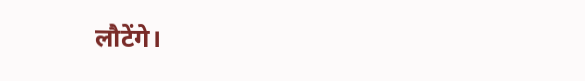लौटेंगे।